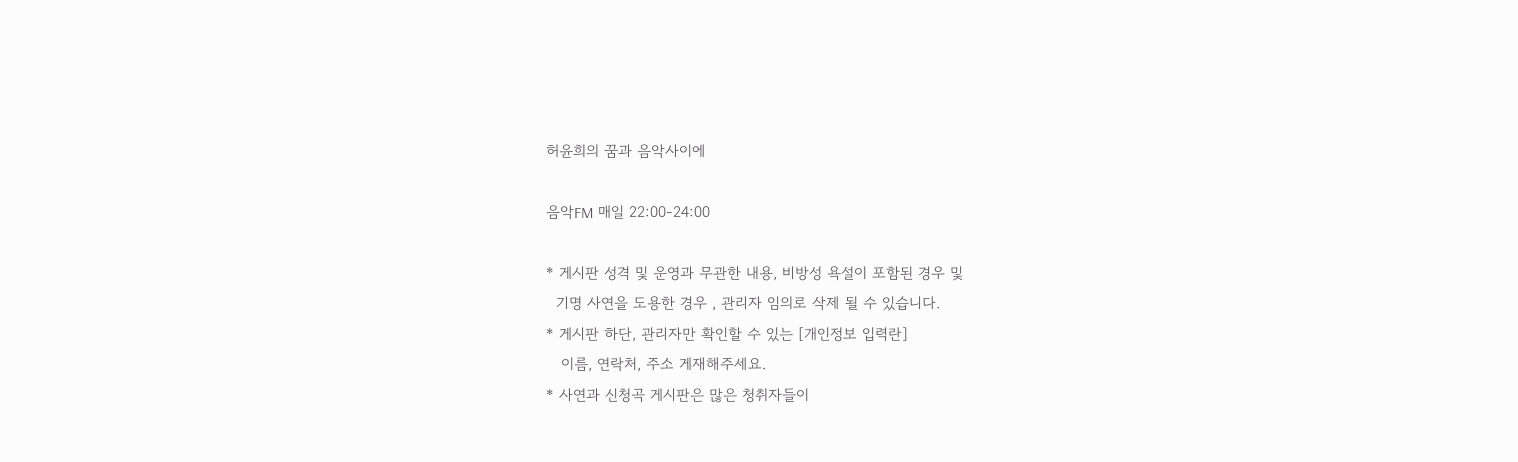허윤희의 꿈과 음악사이에

음악FM 매일 22:00-24:00

* 게시판 성격 및 운영과 무관한 내용, 비방성 욕설이 포함된 경우 및
  기명 사연을 도용한 경우 , 관리자 임의로 삭제 될 수 있습니다.
* 게시판 하단, 관리자만 확인할 수 있는 [개인정보 입력란]
   이름, 연락처, 주소 게재해주세요.
* 사연과 신청곡 게시판은 많은 청취자들이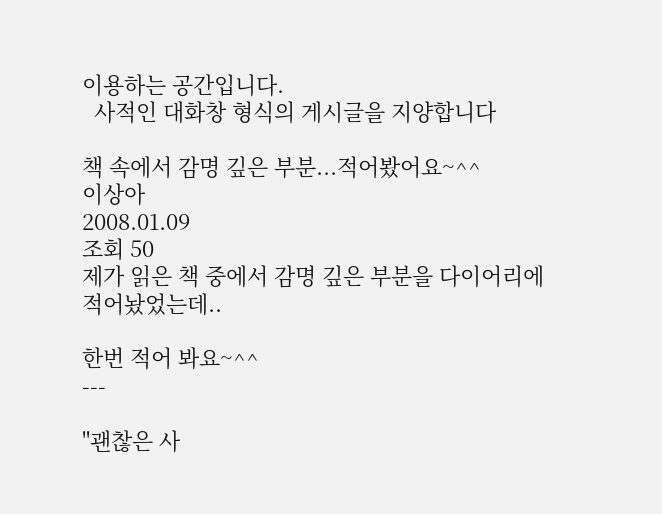이용하는 공간입니다.
  사적인 대화창 형식의 게시글을 지양합니다

책 속에서 감명 깊은 부분...적어봤어요~^^
이상아
2008.01.09
조회 50
제가 읽은 책 중에서 감명 깊은 부분을 다이어리에 적어놨었는데..

한번 적어 봐요~^^
---

"괜찮은 사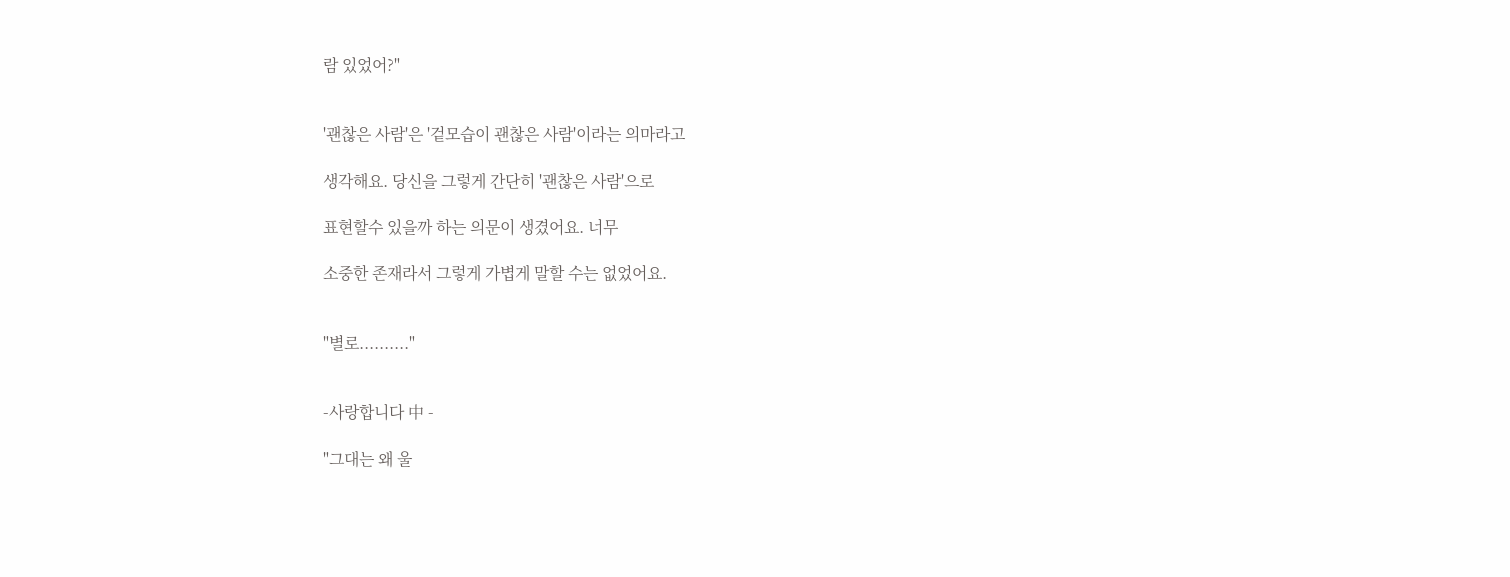람 있었어?"


'괜찮은 사람'은 '겉모습이 괜찮은 사람'이라는 의마라고

생각해요. 당신을 그렇게 간단히 '괜찮은 사람'으로

표현할수 있을까 하는 의문이 생겼어요. 너무

소중한 존재라서 그렇게 가볍게 말할 수는 없었어요.


"별로.........."


-사랑합니다 中 -

"그대는 왜 울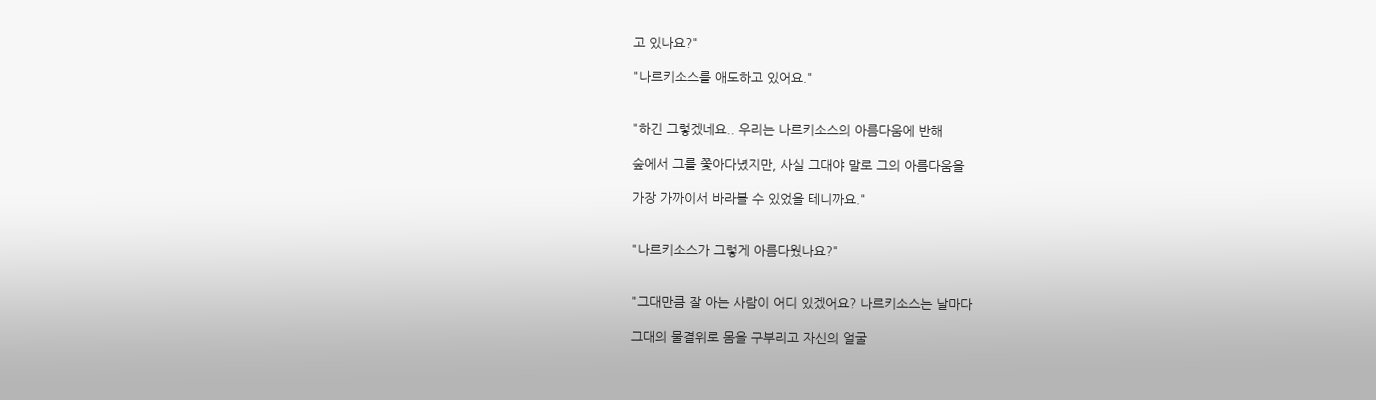고 있나요?"

"나르키소스를 애도하고 있어요."


"하긴 그렇겠네요.. 우리는 나르키소스의 아름다움에 반해

숲에서 그를 쫓아다녔지만, 사실 그대야 말로 그의 아름다움을

가장 가까이서 바라볼 수 있었을 테니까요."


"나르키소스가 그렇게 아름다웠나요?"


"그대만큼 잘 아는 사람이 어디 있겠어요? 나르키소스는 날마다

그대의 물결위로 몸을 구부리고 자신의 얼굴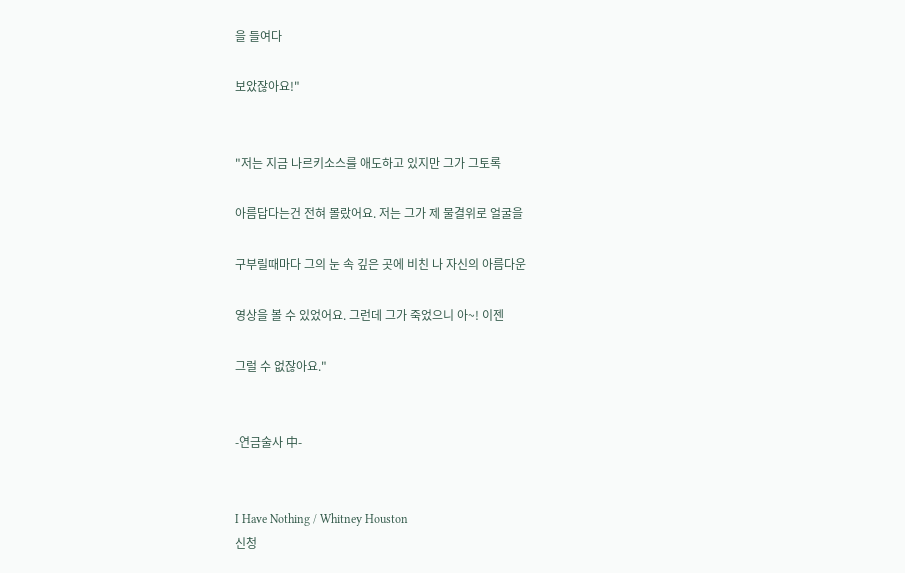을 들여다

보았잖아요!"


"저는 지금 나르키소스를 애도하고 있지만 그가 그토록

아름답다는건 전혀 몰랐어요. 저는 그가 제 물결위로 얼굴을

구부릴때마다 그의 눈 속 깊은 곳에 비친 나 자신의 아름다운

영상을 볼 수 있었어요. 그런데 그가 죽었으니 아~! 이젠

그럴 수 없잖아요."


-연금술사 中-


I Have Nothing / Whitney Houston
신청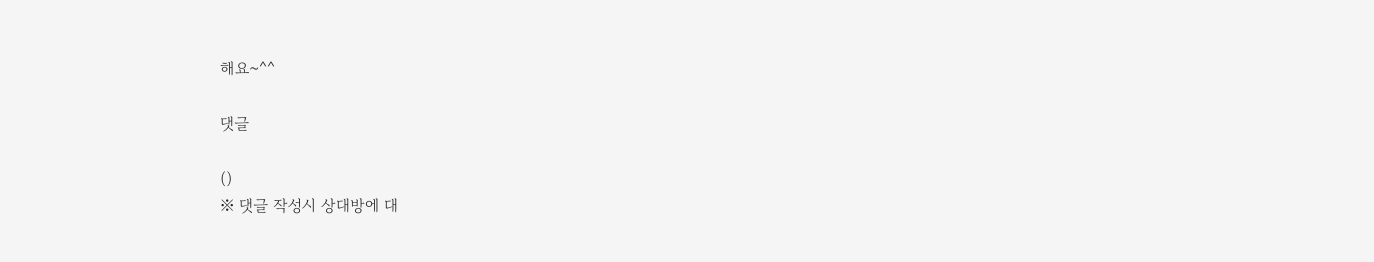해요~^^

댓글

()
※ 댓글 작성시 상대방에 대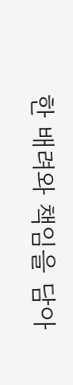한 배려와 책임을 담아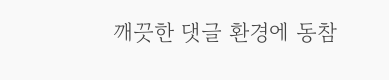깨끗한 댓글 환경에 동참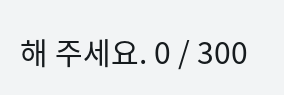해 주세요. 0 / 300